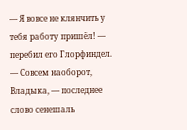— Я вовсе не клянчить у тебя работу пришёл! — перебил его Глорфиндел. — Совсем наоборот, Владыка, — последнее слово сенешаль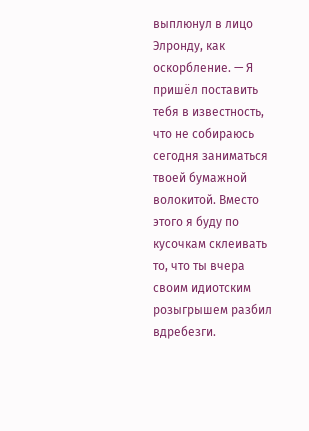выплюнул в лицо Элронду, как оскорбление. — Я пришёл поставить тебя в известность, что не собираюсь сегодня заниматься твоей бумажной волокитой. Вместо этого я буду по кусочкам склеивать то, что ты вчера своим идиотским розыгрышем разбил вдребезги.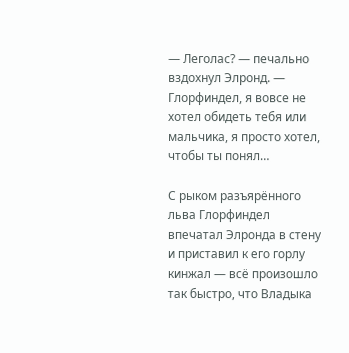— Леголас? — печально вздохнул Элронд. — Глорфиндел, я вовсе не хотел обидеть тебя или мальчика, я просто хотел, чтобы ты понял…

С рыком разъярённого льва Глорфиндел впечатал Элронда в стену и приставил к его горлу кинжал — всё произошло так быстро, что Владыка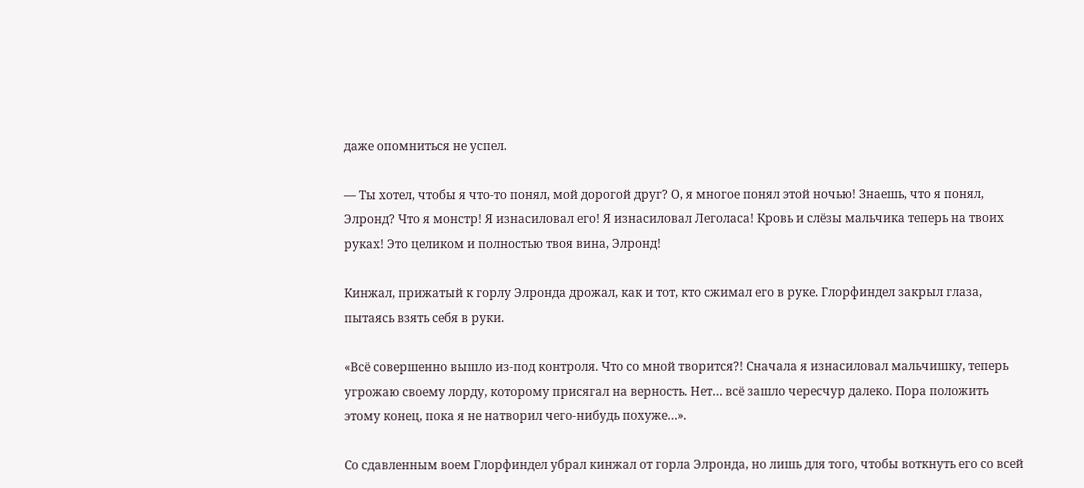даже опомниться не успел.

— Ты хотел, чтобы я что-то понял, мой дорогой друг? О, я многое понял этой ночью! Знаешь, что я понял, Элронд? Что я монстр! Я изнасиловал его! Я изнасиловал Леголаса! Кровь и слёзы мальчика теперь на твоих руках! Это целиком и полностью твоя вина, Элронд!

Кинжал, прижатый к горлу Элронда дрожал, как и тот, кто сжимал его в руке. Глорфиндел закрыл глаза, пытаясь взять себя в руки.

«Всё совершенно вышло из-под контроля. Что со мной творится?! Сначала я изнасиловал мальчишку, теперь угрожаю своему лорду, которому присягал на верность. Нет… всё зашло чересчур далеко. Пора положить этому конец, пока я не натворил чего-нибудь похуже…».

Со сдавленным воем Глорфиндел убрал кинжал от горла Элронда, но лишь для того, чтобы воткнуть его со всей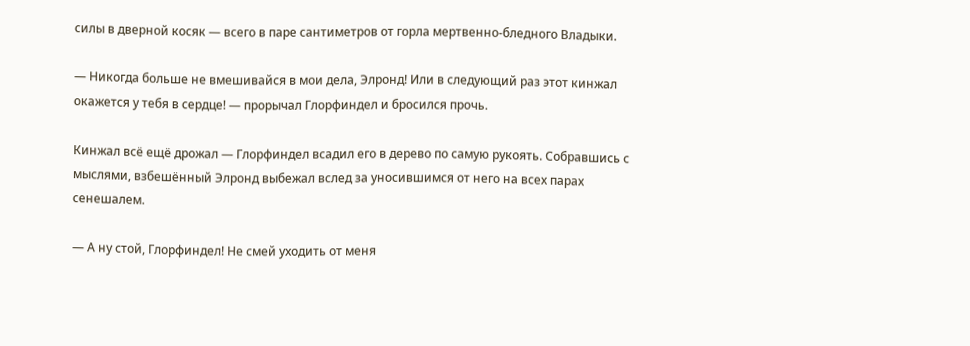силы в дверной косяк — всего в паре сантиметров от горла мертвенно-бледного Владыки.

— Никогда больше не вмешивайся в мои дела, Элронд! Или в следующий раз этот кинжал окажется у тебя в сердце! — прорычал Глорфиндел и бросился прочь.

Кинжал всё ещё дрожал — Глорфиндел всадил его в дерево по самую рукоять. Собравшись с мыслями, взбешённый Элронд выбежал вслед за уносившимся от него на всех парах сенешалем.

— А ну стой, Глорфиндел! Не смей уходить от меня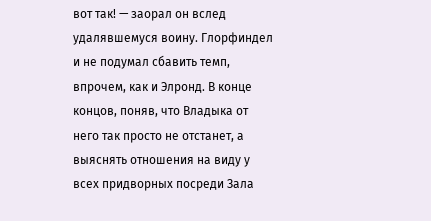вот так! — заорал он вслед удалявшемуся воину. Глорфиндел и не подумал сбавить темп, впрочем, как и Элронд. В конце концов, поняв, что Владыка от него так просто не отстанет, а выяснять отношения на виду у всех придворных посреди Зала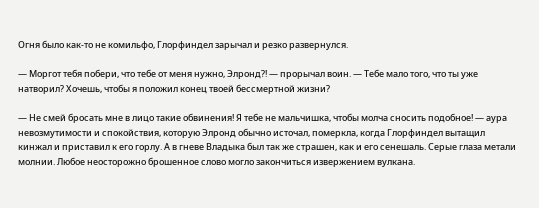Огня было как-то не комильфо, Глорфиндел зарычал и резко развернулся.

— Моргот тебя побери, что тебе от меня нужно, Элронд?! — прорычал воин. — Тебе мало того, что ты уже натворил? Хочешь, чтобы я положил конец твоей бессмертной жизни?

— Не смей бросать мне в лицо такие обвинения! Я тебе не мальчишка, чтобы молча сносить подобное! — аура невозмутимости и спокойствия, которую Элронд обычно источал, померкла, когда Глорфиндел вытащил кинжал и приставил к его горлу. А в гневе Владыка был так же страшен, как и его сенешаль. Серые глаза метали молнии. Любое неосторожно брошенное слово могло закончиться извержением вулкана.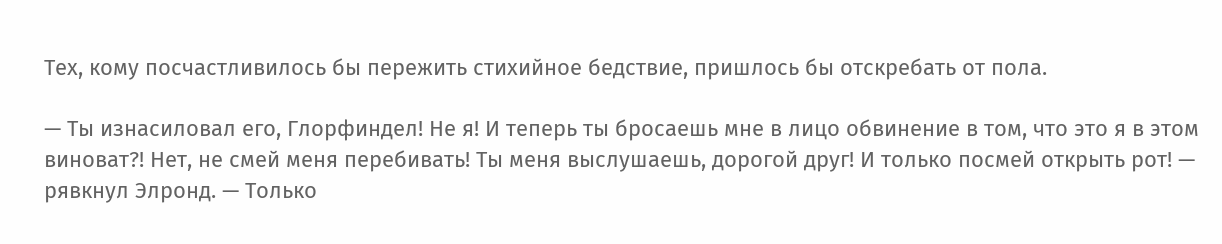Тех, кому посчастливилось бы пережить стихийное бедствие, пришлось бы отскребать от пола.

— Ты изнасиловал его, Глорфиндел! Не я! И теперь ты бросаешь мне в лицо обвинение в том, что это я в этом виноват?! Нет, не смей меня перебивать! Ты меня выслушаешь, дорогой друг! И только посмей открыть рот! — рявкнул Элронд. — Только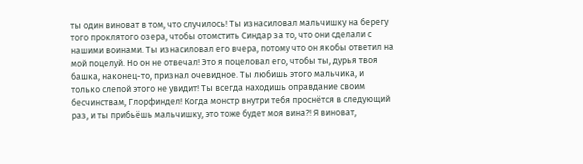ты один виноват в том, что случилось! Ты изнасиловал мальчишку на берегу того проклятого озера, чтобы отомстить Синдар за то, что они сделали с нашими воинами. Ты изнасиловал его вчера, потому что он якобы ответил на мой поцелуй. Но он не отвечал! Это я поцеловал его, чтобы ты, дурья твоя башка, наконец-то, признал очевидное. Ты любишь этого мальчика, и только слепой этого не увидит! Ты всегда находишь оправдание своим бесчинствам, Глорфиндел! Когда монстр внутри тебя проснётся в следующий раз, и ты прибьёшь мальчишку, это тоже будет моя вина?! Я виноват,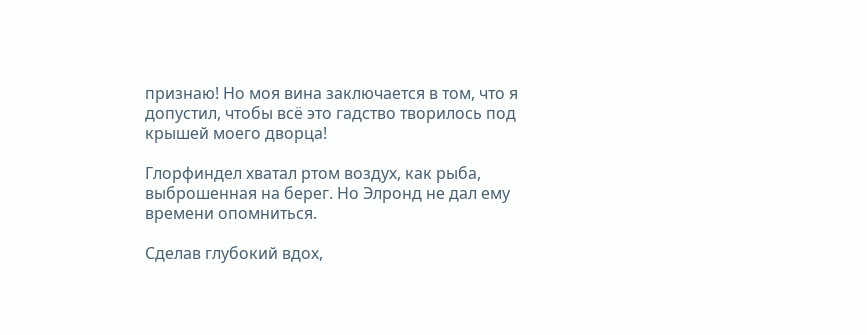признаю! Но моя вина заключается в том, что я допустил, чтобы всё это гадство творилось под крышей моего дворца!

Глорфиндел хватал ртом воздух, как рыба, выброшенная на берег. Но Элронд не дал ему времени опомниться.

Сделав глубокий вдох,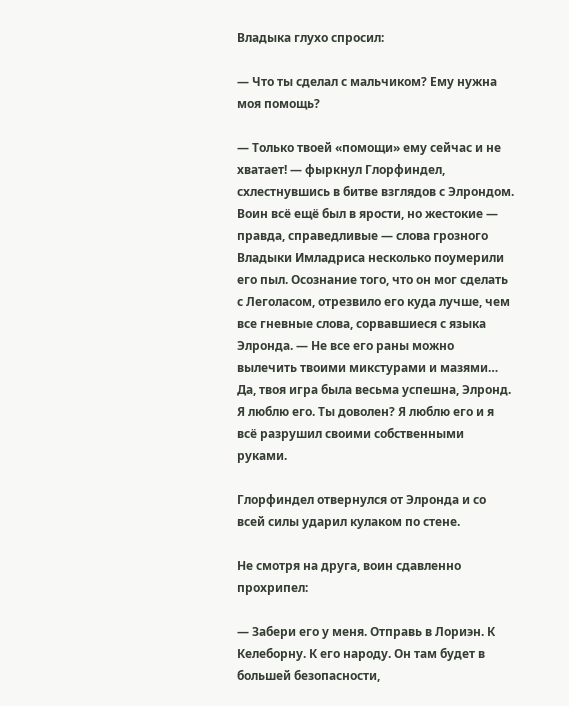Владыка глухо спросил:

— Что ты сделал с мальчиком? Ему нужна моя помощь?

— Только твоей «помощи» ему сейчас и не хватает! — фыркнул Глорфиндел, схлестнувшись в битве взглядов с Элрондом. Воин всё ещё был в ярости, но жестокие — правда, справедливые — слова грозного Владыки Имладриса несколько поумерили его пыл. Осознание того, что он мог сделать с Леголасом, отрезвило его куда лучше, чем все гневные слова, сорвавшиеся с языка Элронда. — Не все его раны можно вылечить твоими микстурами и мазями… Да, твоя игра была весьма успешна, Элронд. Я люблю его. Ты доволен? Я люблю его и я всё разрушил своими собственными руками.

Глорфиндел отвернулся от Элронда и со всей силы ударил кулаком по стене.

Не смотря на друга, воин сдавленно прохрипел:

— Забери его у меня. Отправь в Лориэн. К Келеборну. К его народу. Он там будет в большей безопасности,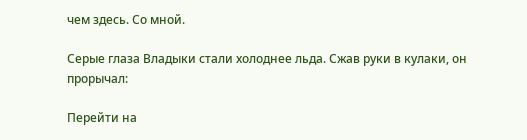чем здесь. Со мной.

Серые глаза Владыки стали холоднее льда. Сжав руки в кулаки, он прорычал:

Перейти на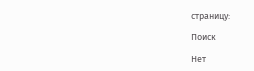страницу:

Поиск

Нет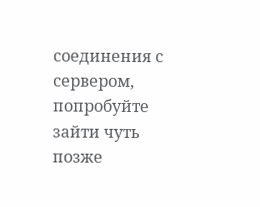соединения с сервером, попробуйте зайти чуть позже